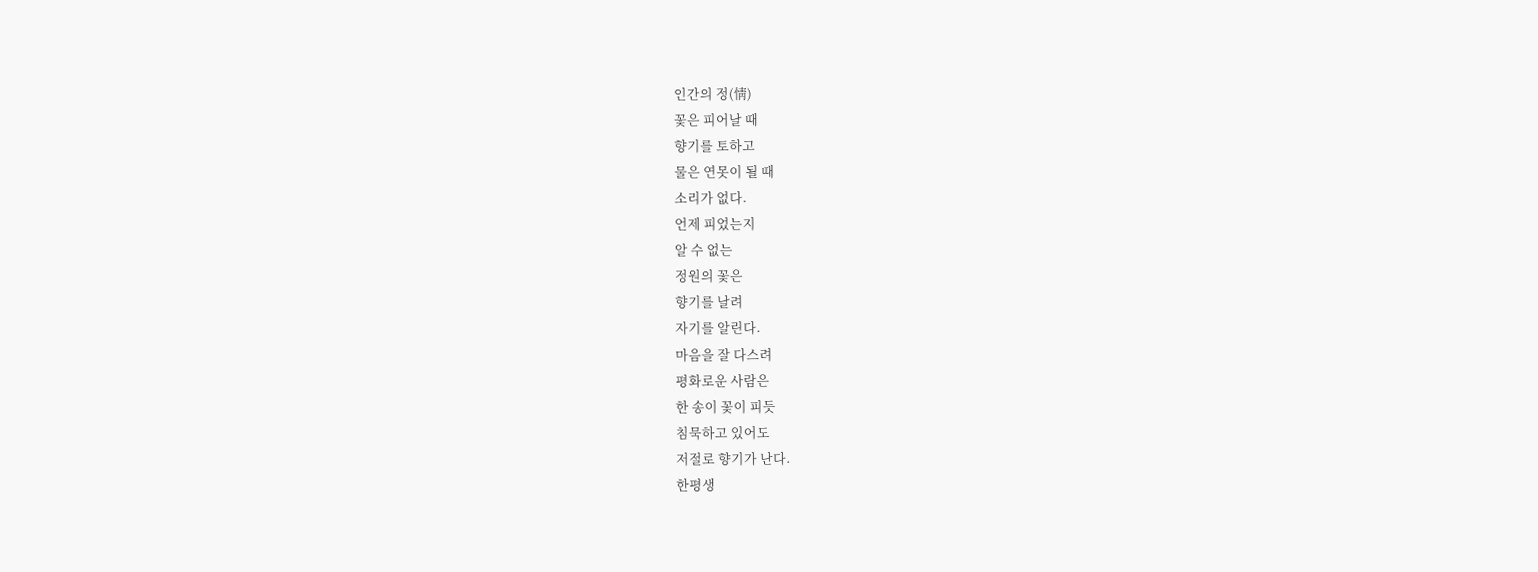인간의 정(情)
꽃은 피어날 때
향기를 토하고
물은 연못이 될 때
소리가 없다.
언제 피었는지
알 수 없는
정원의 꽃은
향기를 날려
자기를 알린다.
마음을 잘 다스려
평화로운 사람은
한 송이 꽃이 피듯
침묵하고 있어도
저절로 향기가 난다.
한평생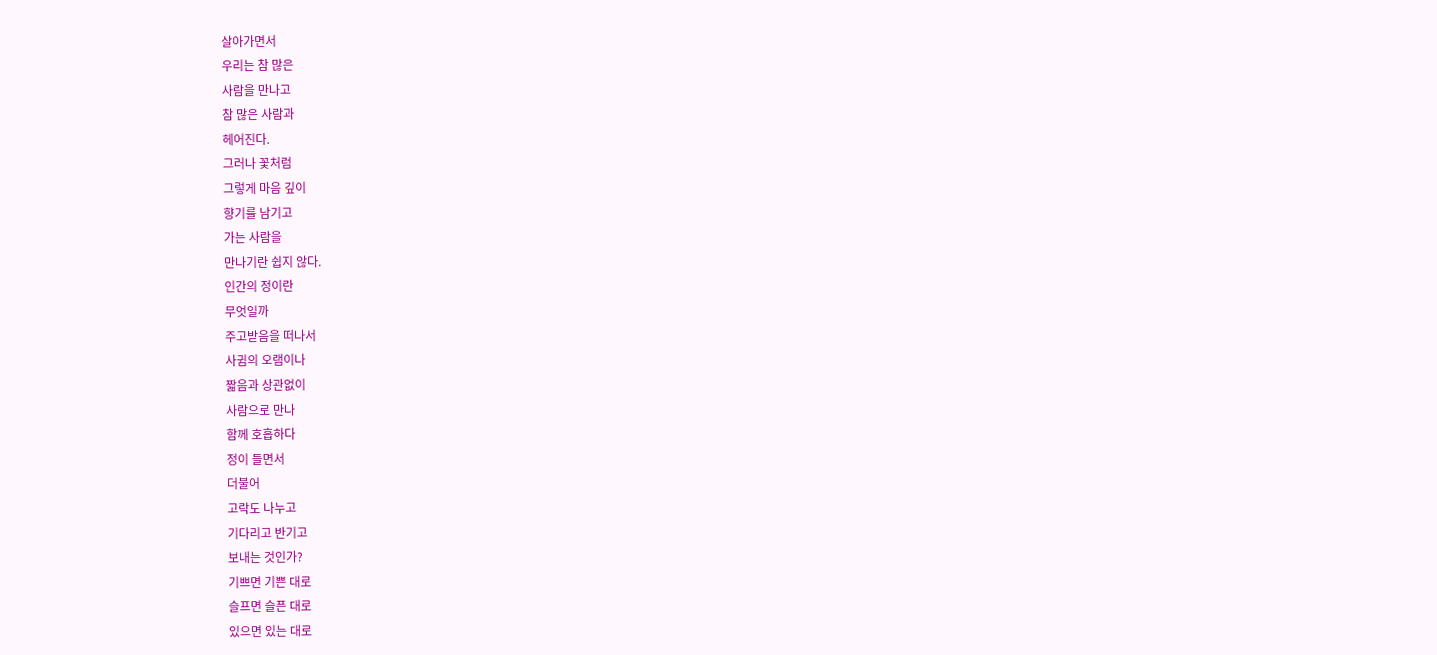살아가면서
우리는 참 많은
사람을 만나고
참 많은 사람과
헤어진다.
그러나 꽃처럼
그렇게 마음 깊이
향기를 남기고
가는 사람을
만나기란 쉽지 않다.
인간의 정이란
무엇일까
주고받음을 떠나서
사귐의 오램이나
짧음과 상관없이
사람으로 만나
함께 호흡하다
정이 들면서
더불어
고락도 나누고
기다리고 반기고
보내는 것인가?
기쁘면 기쁜 대로
슬프면 슬픈 대로
있으면 있는 대로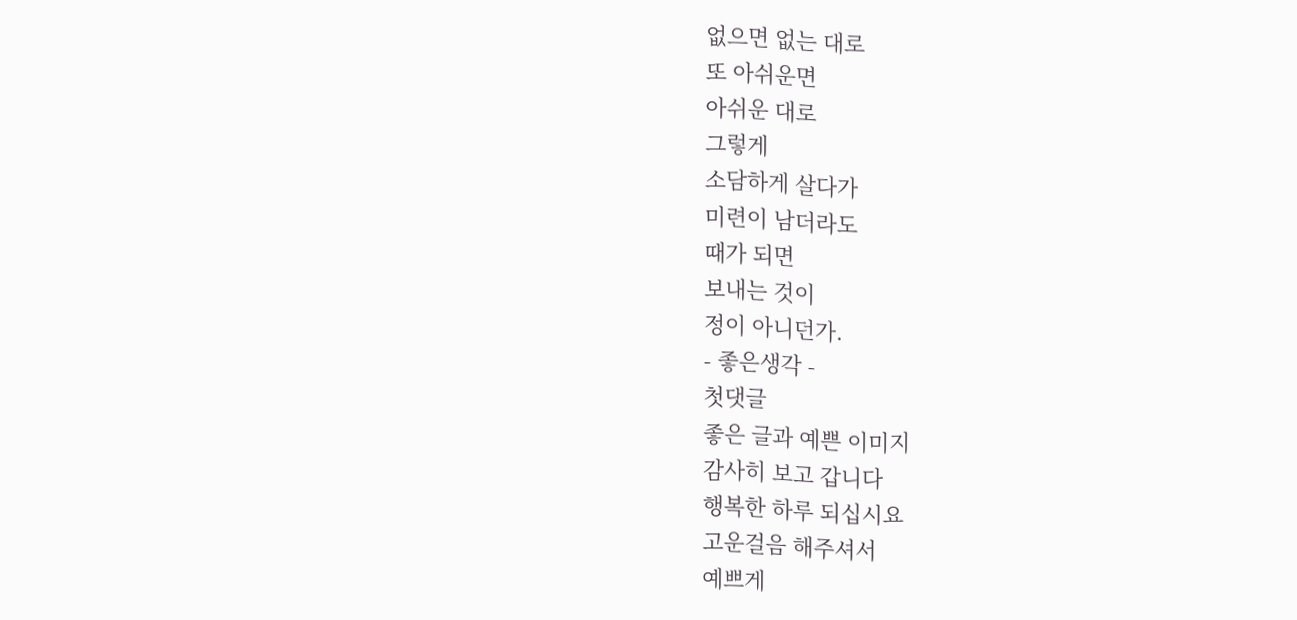없으면 없는 대로
또 아쉬운면
아쉬운 대로
그렇게
소담하게 살다가
미련이 남더라도
때가 되면
보내는 것이
정이 아니던가.
- 좋은생각 -
첫댓글
좋은 글과 예쁜 이미지
감사히 보고 갑니다
행복한 하루 되십시요
고운걸음 해주셔서
예쁘게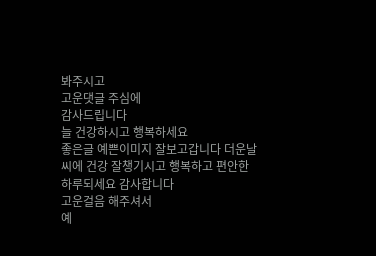봐주시고
고운댓글 주심에
감사드립니다
늘 건강하시고 행복하세요
좋은글 예쁜이미지 잘보고갑니다 더운날씨에 건강 잘챙기시고 행복하고 편안한 하루되세요 감사합니다
고운걸음 해주셔서
예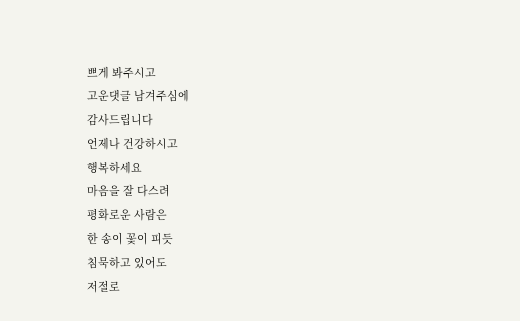쁘게 봐주시고
고운댓글 남겨주심에
감사드립니다
언제나 건강하시고
행복하세요
마음을 잘 다스려
평화로운 사람은
한 송이 꽃이 피듯
침묵하고 있어도
저절로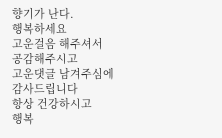향기가 난다.
행복하세요
고운걸음 해주셔서
공감해주시고
고운댓글 남겨주심에
감사드립니다
항상 건강하시고
행복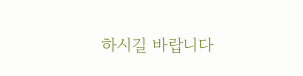하시길 바랍니다